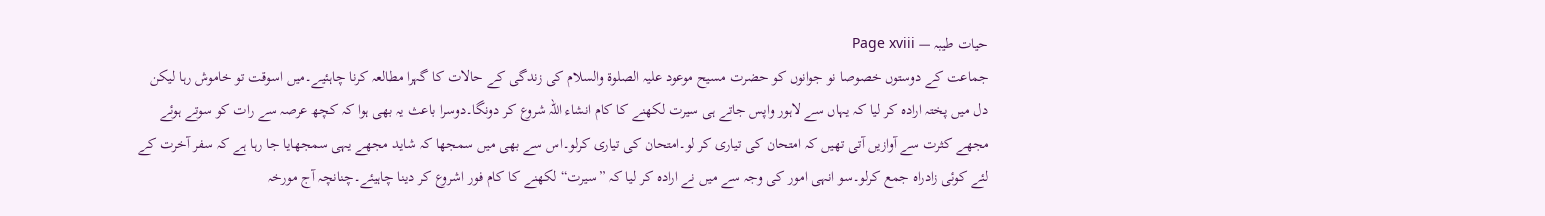حیات طیبہ — Page xviii
جماعت کے دوستوں خصوصا نو جوانوں کو حضرت مسیح موعود علیہ الصلوۃ والسلام کی زندگی کے حالات کا گہرا مطالعہ کرنا چاہئیے۔میں اسوقت تو خاموش رہا لیکن دل میں پختہ ارادہ کر لیا کہ یہاں سے لاہور واپس جاتے ہی سیرت لکھنے کا کام انشاء اللہ شروع کر دونگا۔دوسرا باعث یہ بھی ہوا کہ کچھ عرصہ سے رات کو سوتے ہوئے مجھے کثرت سے آوازیں آتی تھیں کہ امتحان کی تیاری کر لو۔امتحان کی تیاری کرلو۔اس سے بھی میں سمجھا کہ شاید مجھے یہی سمجھایا جا رہا ہے کہ سفر آخرت کے لئے کوئی زادراہ جمع کرلو۔سو انہی امور کی وجہ سے میں نے ارادہ کر لیا کہ ”سیرت“ لکھنے کا کام فور اشروع کر دینا چاہیئے۔چنانچہ آج مورخہ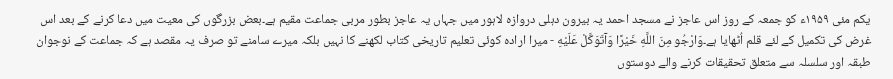یکم مئی ۱۹۵۹ء کو جمعہ کے روز اس عاجز نے مسجد احمد یہ بیرون دہلی دروازہ لاہور میں جہاں یہ عاجز بطور مربی جماعت مقیم ہے۔بعض بزرگوں کی معیت میں دعا کرنے کے بعد اس غرض کی تکمیل کے لئے قلم اُٹھایا ہے۔وَارْجُو مِنَ اللَّهِ خَيْرًا وَآتَوَكَّلْ عَلَيْهِ - میرا ارادہ کوئی تعلیم تاریخی کتاب لکھنے کا نہیں بلکہ میرے سامنے تو صرف یہ مقصد ہے کہ جماعت کے نوجوان طبقہ اور سلسلہ سے متعلق تحقیقات کرنے والے دوستوں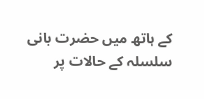کے ہاتھ میں حضرت بانی سلسلہ کے حالات پر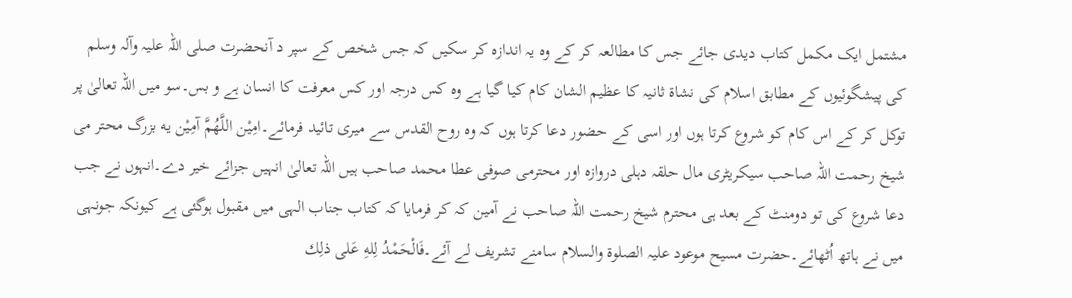مشتمل ایک مکمل کتاب دیدی جائے جس کا مطالعہ کر کے وہ یہ اندازہ کر سکیں کہ جس شخص کے سپر د آنحضرت صلی اللہ علیہ وآلہ وسلم کی پیشگوئیوں کے مطابق اسلام کی نشاۃ ثانیہ کا عظیم الشان کام کیا گیا ہے وہ کس درجہ اور کس معرفت کا انسان ہے و بس۔سو میں اللہ تعالیٰ پر توکل کر کے اس کام کو شروع کرتا ہوں اور اسی کے حضور دعا کرتا ہوں کہ وہ روح القدس سے میری تائید فرمائے۔امِيْن اللَّهُمَّ آمِيْن یه بزرگ محتر می شیخ رحمت اللہ صاحب سیکریٹری مال حلقہ دہلی دروازہ اور محترمی صوفی عطا محمد صاحب ہیں اللہ تعالیٰ انہیں جزائے خیر دے۔انہوں نے جب دعا شروع کی تو دومنٹ کے بعد ہی محترم شیخ رحمت اللہ صاحب نے آمین کہ کر فرمایا کہ کتاب جناب الہی میں مقبول ہوگئی ہے کیونکہ جونہی میں نے ہاتھ اُٹھائے۔حضرت مسیح موعود علیہ الصلوۃ والسلام سامنے تشریف لے آئے۔فَالْحَمْدُ لِلهِ عَلى ذلِك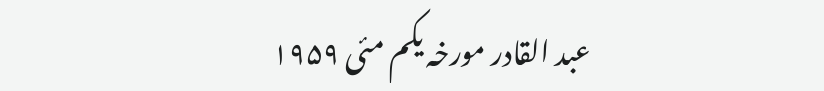عبد القادر مورخہ یکم مئی ۱۹۵۹